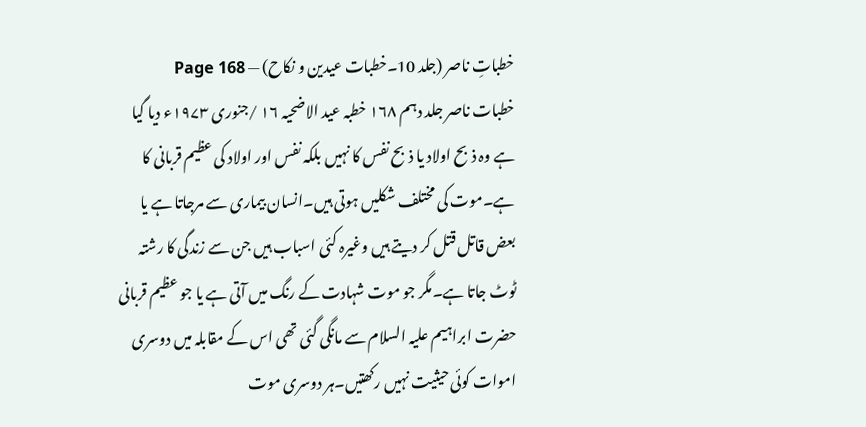خطباتِ ناصر (جلد 10۔خطبات عیدین و نکاح) — Page 168
خطبات ناصر جلد دہم ۱۶۸ خطبہ عید الاضحیہ ۱۶ /جنوری ۱۹۷۳ء دیا گیا ہے وہ ذبح اولاد یا ذبح نفس کا نہیں بلکہ نفس اور اولاد کی عظیم قربانی کا ہے۔موت کی مختلف شکلیں ہوتی ہیں۔انسان بیماری سے مرجاتا ہے یا بعض قاتل قتل کر دیتے ہیں وغیرہ کئی اسباب ہیں جن سے زندگی کا رشتہ ٹوٹ جاتا ہے۔مگر جو موت شہادت کے رنگ میں آتی ہے یا جو عظیم قربانی حضرت ابراہیم علیہ السلام سے مانگی گئی تھی اس کے مقابلہ میں دوسری اموات کوئی حیثیت نہیں رکھتیں۔ہر دوسری موت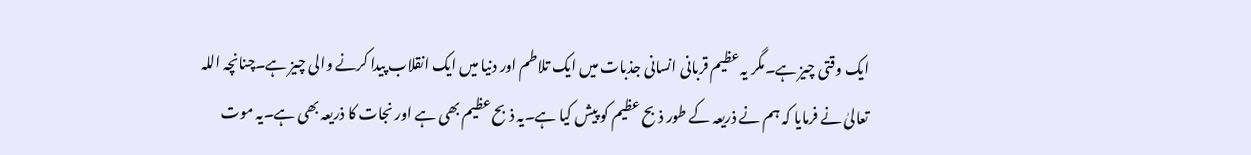ایک وقتی چیز ہے۔مگر یہ عظیم قربانی انسانی جذبات میں ایک تلاطم اور دنیا میں ایک انقلاب پیدا کرنے والی چیز ہے۔چنانچہ اللہ تعالیٰ نے فرمایا کہ ہم نے ذریعہ کے طور ذبح عظیم کو پیش کیا ہے۔یہ ذبح عظیم بھی ہے اور نجات کا ذریعہ بھی ہے۔یہ موت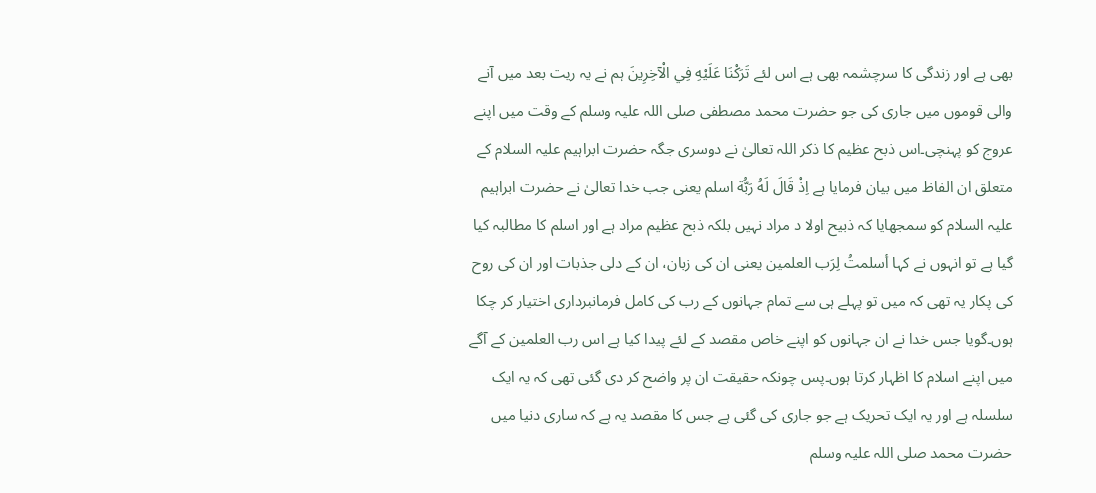بھی ہے اور زندگی کا سرچشمہ بھی ہے اس لئے تَرَكْنَا عَلَيْهِ فِي الْآخِرِينَ ہم نے یہ ریت بعد میں آنے والی قوموں میں جاری کی جو حضرت محمد مصطفی صلی اللہ علیہ وسلم کے وقت میں اپنے عروج کو پہنچی۔اس ذبح عظیم کا ذکر اللہ تعالیٰ نے دوسری جگہ حضرت ابراہیم علیہ السلام کے متعلق ان الفاظ میں بیان فرمایا ہے اِذْ قَالَ لَهُ رَبُّة اسلم یعنی جب خدا تعالیٰ نے حضرت ابراہیم علیہ السلام کو سمجھایا کہ ذبیح اولا د مراد نہیں بلکہ ذبح عظیم مراد ہے اور اسلم کا مطالبہ کیا گیا ہے تو انہوں نے کہا أسلمتُ لِرَب العلمین یعنی ان کی زبان، ان کے دلی جذبات اور ان کی روح کی پکار یہ تھی کہ میں تو پہلے ہی سے تمام جہانوں کے رب کی کامل فرمانبرداری اختیار کر چکا ہوں۔گویا جس خدا نے ان جہانوں کو اپنے خاص مقصد کے لئے پیدا کیا ہے اس رب العلمین کے آگے میں اپنے اسلام کا اظہار کرتا ہوں۔پس چونکہ حقیقت ان پر واضح کر دی گئی تھی کہ یہ ایک سلسلہ ہے اور یہ ایک تحریک ہے جو جاری کی گئی ہے جس کا مقصد یہ ہے کہ ساری دنیا میں حضرت محمد صلی اللہ علیہ وسلم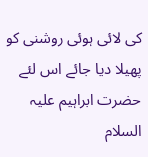کی لائی ہوئی روشنی کو پھیلا دیا جائے اس لئے حضرت ابراہیم علیہ السلام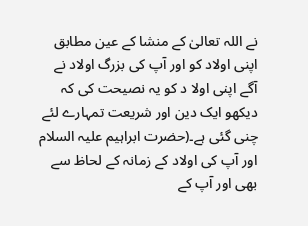نے اللہ تعالیٰ کے منشا کے عین مطابق اپنی اولاد کو اور آپ کی بزرگ اولاد نے آگے اپنی اولا د کو یہ نصیحت کی کہ دیکھو ایک دین اور شریعت تمہارے لئے چنی گئی ہے۔(حضرت ابراہیم علیہ السلام اور آپ کی اولاد کے زمانہ کے لحاظ سے بھی اور آپ کے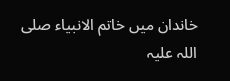خاندان میں خاتم الانبیاء صلی اللہ علیہ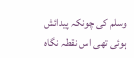وسلم کی چونکہ پیدائش ہوئی تھی اس نقطہ نگاہ